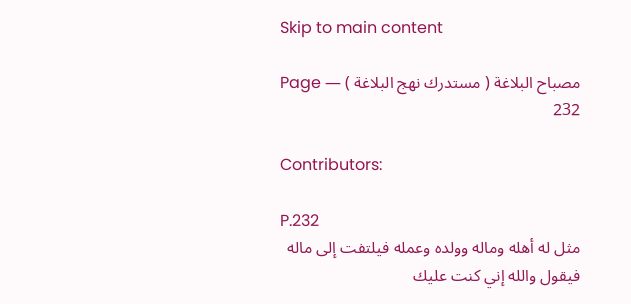Skip to main content

مصباح البلاغة ( مستدرك نهج البلاغة ) — Page 232

Contributors:

P.232
مثل له أهله وماله وولده وعمله فيلتفت إلى ماله فيقول والله إني كنت عليك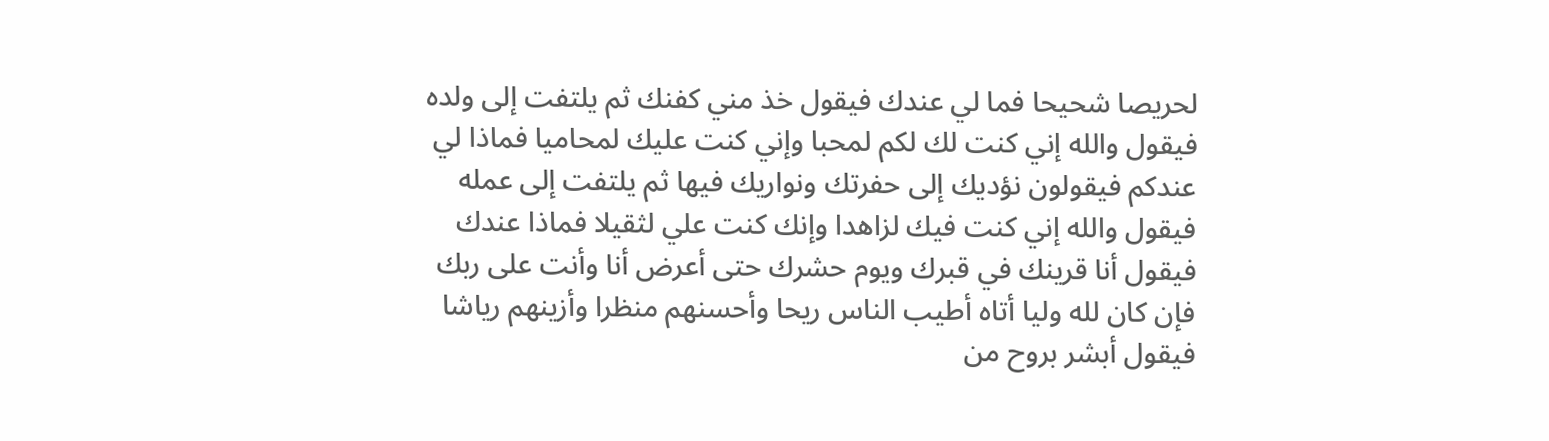لحريصا شحيحا فما لي عندك فيقول خذ مني كفنك ثم يلتفت إلى ولده فيقول والله إني كنت لك لكم لمحبا وإني كنت عليك لمحاميا فماذا لي عندكم فيقولون نؤديك إلى حفرتك ونواريك فيها ثم يلتفت إلى عمله فيقول والله إني كنت فيك لزاهدا وإنك كنت علي لثقيلا فماذا عندك فيقول أنا قرينك في قبرك ويوم حشرك حتى أعرض أنا وأنت على ربك فإن كان لله وليا أتاه أطيب الناس ريحا وأحسنهم منظرا وأزينهم رياشا فيقول أبشر بروح من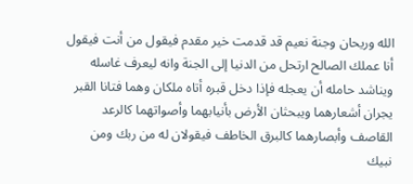الله وريحان وجنة نعيم قد قدمت خير مقدم فيقول من أنت فيقول أنا عملك الصالح ارتحل من الدنيا إلى الجنة وانه ليعرف غاسله ويناشد حامله أن يعجله فإذا دخل قبره أتاه ملكان وهما فتانا القبر يجران أشعارهما ويبحثان الأرض بأنيابهما وأصواتهما كالرعد القاصف وأبصارهما كالبرق الخاطف فيقولان له من ربك ومن نبيك